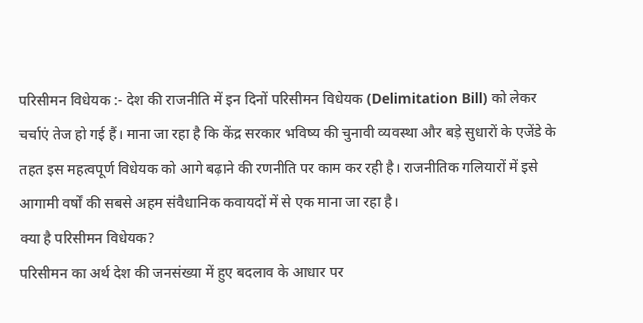परिसीमन विधेयक :- देश की राजनीति में इन दिनों परिसीमन विधेयक (Delimitation Bill) को लेकर चर्चाएं तेज हो गई हैं। माना जा रहा है कि केंद्र सरकार भविष्य की चुनावी व्यवस्था और बड़े सुधारों के एजेंडे के तहत इस महत्वपूर्ण विधेयक को आगे बढ़ाने की रणनीति पर काम कर रही है। राजनीतिक गलियारों में इसे आगामी वर्षों की सबसे अहम संवैधानिक कवायदों में से एक माना जा रहा है।
क्या है परिसीमन विधेयक?
परिसीमन का अर्थ देश की जनसंख्या में हुए बदलाव के आधार पर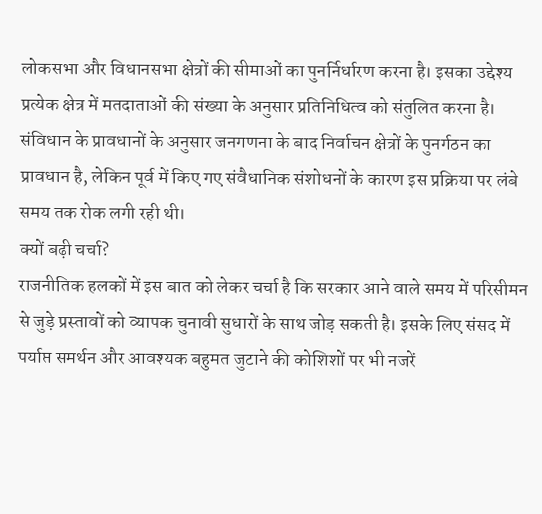लोकसभा और विधानसभा क्षेत्रों की सीमाओं का पुनर्निर्धारण करना है। इसका उद्देश्य प्रत्येक क्षेत्र में मतदाताओं की संख्या के अनुसार प्रतिनिधित्व को संतुलित करना है।
संविधान के प्रावधानों के अनुसार जनगणना के बाद निर्वाचन क्षेत्रों के पुनर्गठन का प्रावधान है, लेकिन पूर्व में किए गए संवैधानिक संशोधनों के कारण इस प्रक्रिया पर लंबे समय तक रोक लगी रही थी।
क्यों बढ़ी चर्चा?
राजनीतिक हलकों में इस बात को लेकर चर्चा है कि सरकार आने वाले समय में परिसीमन से जुड़े प्रस्तावों को व्यापक चुनावी सुधारों के साथ जोड़ सकती है। इसके लिए संसद में पर्याप्त समर्थन और आवश्यक बहुमत जुटाने की कोशिशों पर भी नजरें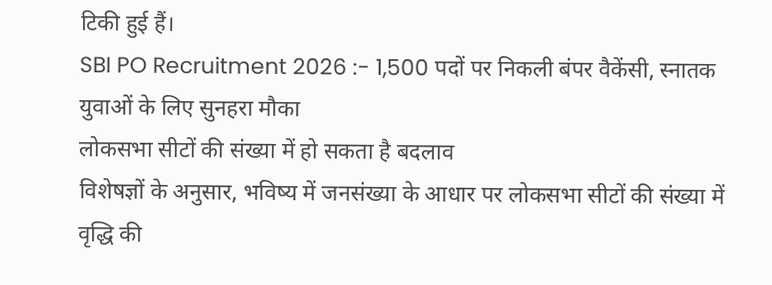टिकी हुई हैं।
SBI PO Recruitment 2026 :- 1,500 पदों पर निकली बंपर वैकेंसी, स्नातक युवाओं के लिए सुनहरा मौका
लोकसभा सीटों की संख्या में हो सकता है बदलाव
विशेषज्ञों के अनुसार, भविष्य में जनसंख्या के आधार पर लोकसभा सीटों की संख्या में वृद्धि की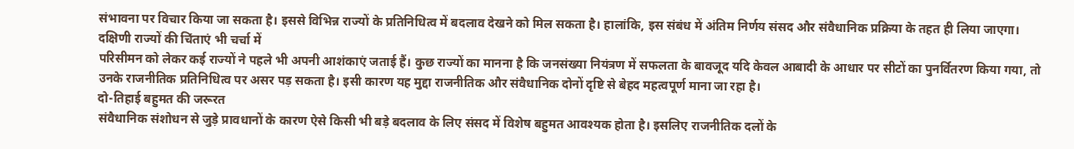संभावना पर विचार किया जा सकता है। इससे विभिन्न राज्यों के प्रतिनिधित्व में बदलाव देखने को मिल सकता है। हालांकि, इस संबंध में अंतिम निर्णय संसद और संवैधानिक प्रक्रिया के तहत ही लिया जाएगा।
दक्षिणी राज्यों की चिंताएं भी चर्चा में
परिसीमन को लेकर कई राज्यों ने पहले भी अपनी आशंकाएं जताई हैं। कुछ राज्यों का मानना है कि जनसंख्या नियंत्रण में सफलता के बावजूद यदि केवल आबादी के आधार पर सीटों का पुनर्वितरण किया गया, तो उनके राजनीतिक प्रतिनिधित्व पर असर पड़ सकता है। इसी कारण यह मुद्दा राजनीतिक और संवैधानिक दोनों दृष्टि से बेहद महत्वपूर्ण माना जा रहा है।
दो-तिहाई बहुमत की जरूरत
संवैधानिक संशोधन से जुड़े प्रावधानों के कारण ऐसे किसी भी बड़े बदलाव के लिए संसद में विशेष बहुमत आवश्यक होता है। इसलिए राजनीतिक दलों के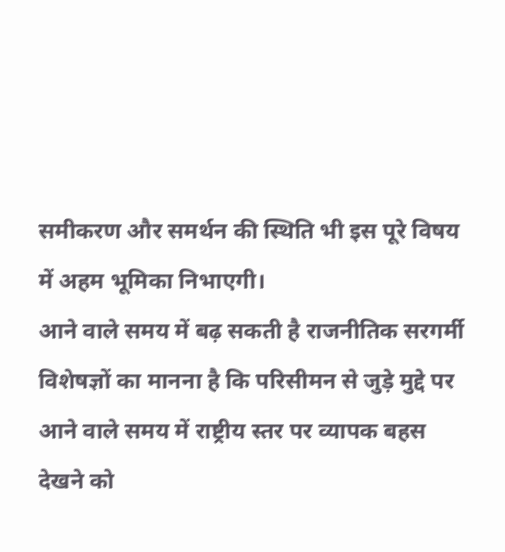समीकरण और समर्थन की स्थिति भी इस पूरे विषय में अहम भूमिका निभाएगी।
आने वाले समय में बढ़ सकती है राजनीतिक सरगर्मी
विशेषज्ञों का मानना है कि परिसीमन से जुड़े मुद्दे पर आने वाले समय में राष्ट्रीय स्तर पर व्यापक बहस देखने को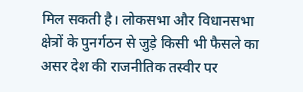मिल सकती है। लोकसभा और विधानसभा क्षेत्रों के पुनर्गठन से जुड़े किसी भी फैसले का असर देश की राजनीतिक तस्वीर पर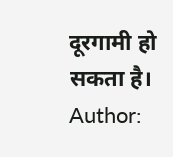दूरगामी हो सकता है।
Author: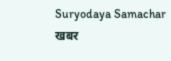Suryodaya Samachar
खबर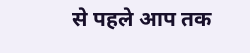से पहले आप तक